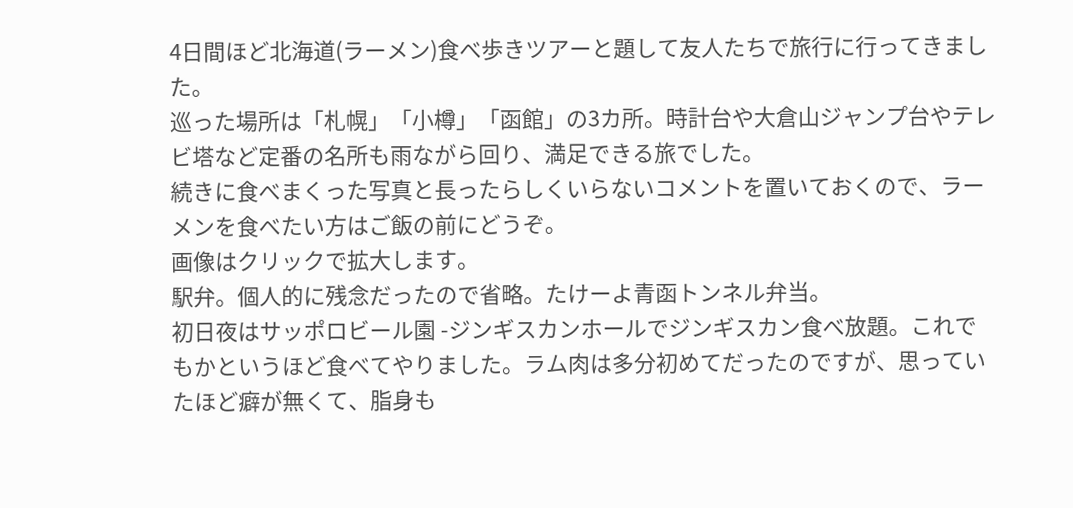4日間ほど北海道(ラーメン)食べ歩きツアーと題して友人たちで旅行に行ってきました。
巡った場所は「札幌」「小樽」「函館」の3カ所。時計台や大倉山ジャンプ台やテレビ塔など定番の名所も雨ながら回り、満足できる旅でした。
続きに食べまくった写真と長ったらしくいらないコメントを置いておくので、ラーメンを食べたい方はご飯の前にどうぞ。
画像はクリックで拡大します。
駅弁。個人的に残念だったので省略。たけーよ青函トンネル弁当。
初日夜はサッポロビール園 -ジンギスカンホールでジンギスカン食べ放題。これでもかというほど食べてやりました。ラム肉は多分初めてだったのですが、思っていたほど癖が無くて、脂身も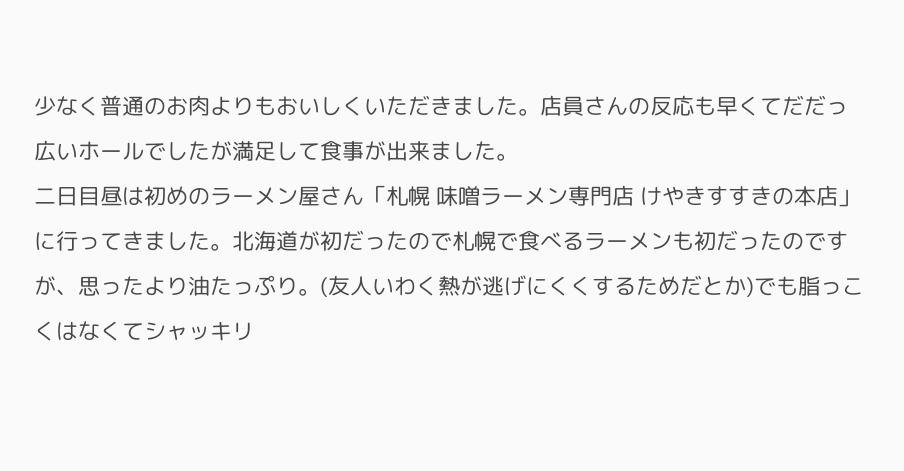少なく普通のお肉よりもおいしくいただきました。店員さんの反応も早くてだだっ広いホールでしたが満足して食事が出来ました。
二日目昼は初めのラーメン屋さん「札幌 味噌ラーメン専門店 けやきすすきの本店」に行ってきました。北海道が初だったので札幌で食べるラーメンも初だったのですが、思ったより油たっぷり。(友人いわく熱が逃げにくくするためだとか)でも脂っこくはなくてシャッキリ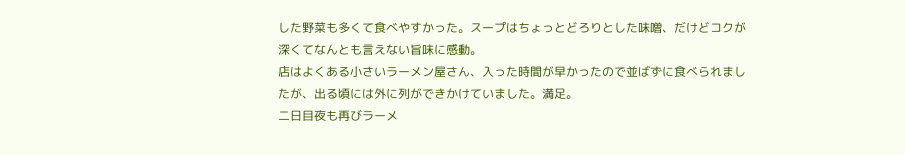した野菜も多くて食べやすかった。スープはちょっとどろりとした味噌、だけどコクが深くてなんとも言えない旨味に感動。
店はよくある小さいラーメン屋さん、入った時間が早かったので並ばずに食べられましたが、出る頃には外に列ができかけていました。満足。
二日目夜も再びラーメ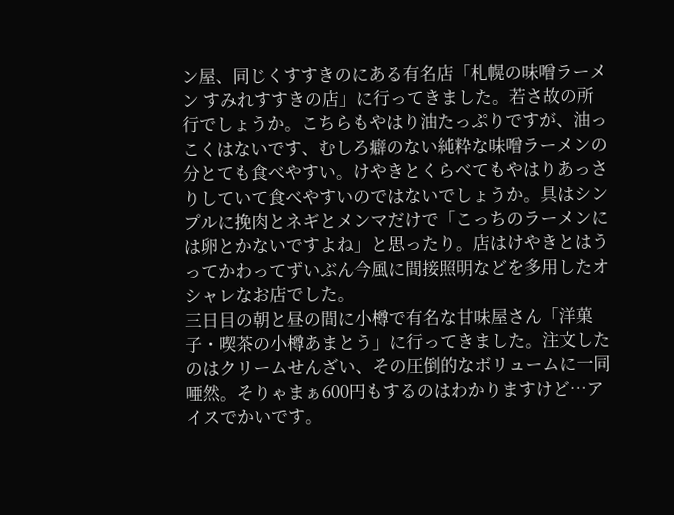ン屋、同じくすすきのにある有名店「札幌の味噌ラーメン すみれすすきの店」に行ってきました。若さ故の所行でしょうか。こちらもやはり油たっぷりですが、油っこくはないです、むしろ癖のない純粋な味噌ラーメンの分とても食べやすい。けやきとくらべてもやはりあっさりしていて食べやすいのではないでしょうか。具はシンプルに挽肉とネギとメンマだけで「こっちのラーメンには卵とかないですよね」と思ったり。店はけやきとはうってかわってずいぶん今風に間接照明などを多用したオシャレなお店でした。
三日目の朝と昼の間に小樽で有名な甘味屋さん「洋菓子・喫茶の小樽あまとう」に行ってきました。注文したのはクリームせんざい、その圧倒的なボリュームに一同唖然。そりゃまぁ600円もするのはわかりますけど…アイスでかいです。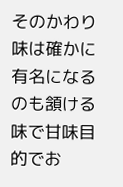そのかわり味は確かに有名になるのも頷ける味で甘味目的でお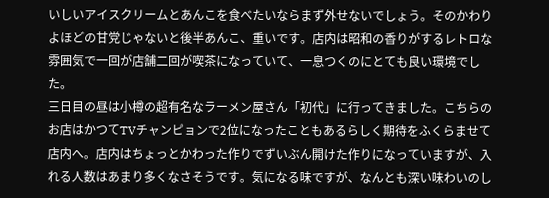いしいアイスクリームとあんこを食べたいならまず外せないでしょう。そのかわりよほどの甘党じゃないと後半あんこ、重いです。店内は昭和の香りがするレトロな雰囲気で一回が店舗二回が喫茶になっていて、一息つくのにとても良い環境でした。
三日目の昼は小樽の超有名なラーメン屋さん「初代」に行ってきました。こちらのお店はかつてTVチャンピョンで2位になったこともあるらしく期待をふくらませて店内へ。店内はちょっとかわった作りでずいぶん開けた作りになっていますが、入れる人数はあまり多くなさそうです。気になる味ですが、なんとも深い味わいのし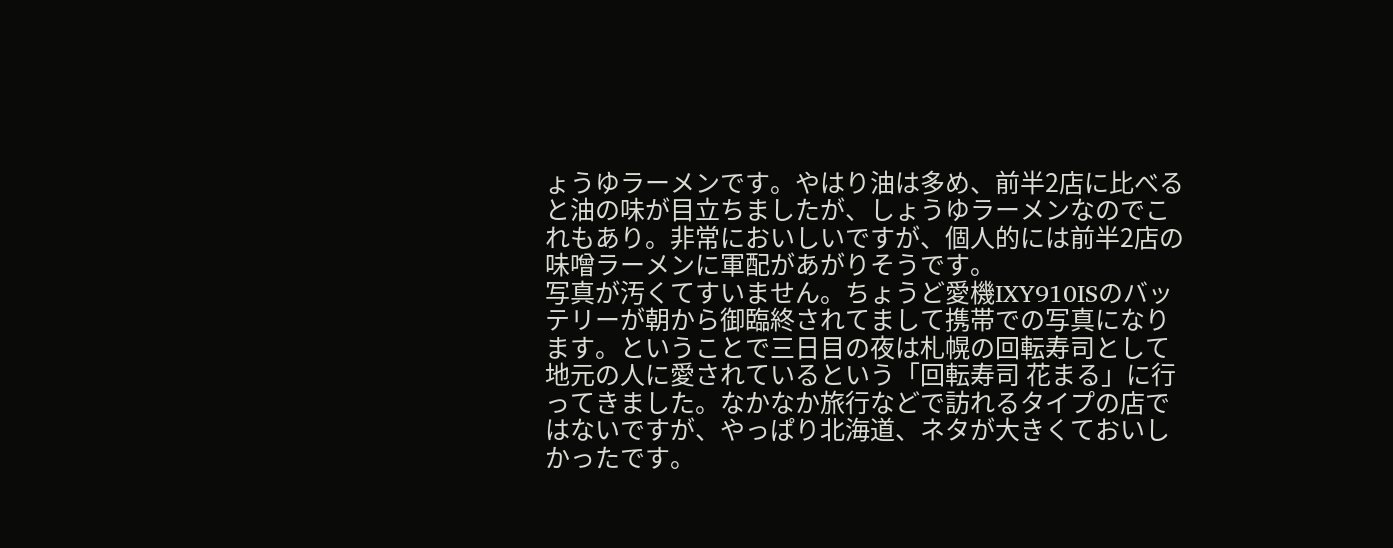ょうゆラーメンです。やはり油は多め、前半2店に比べると油の味が目立ちましたが、しょうゆラーメンなのでこれもあり。非常においしいですが、個人的には前半2店の味噌ラーメンに軍配があがりそうです。
写真が汚くてすいません。ちょうど愛機IXY910ISのバッテリーが朝から御臨終されてまして携帯での写真になります。ということで三日目の夜は札幌の回転寿司として地元の人に愛されているという「回転寿司 花まる」に行ってきました。なかなか旅行などで訪れるタイプの店ではないですが、やっぱり北海道、ネタが大きくておいしかったです。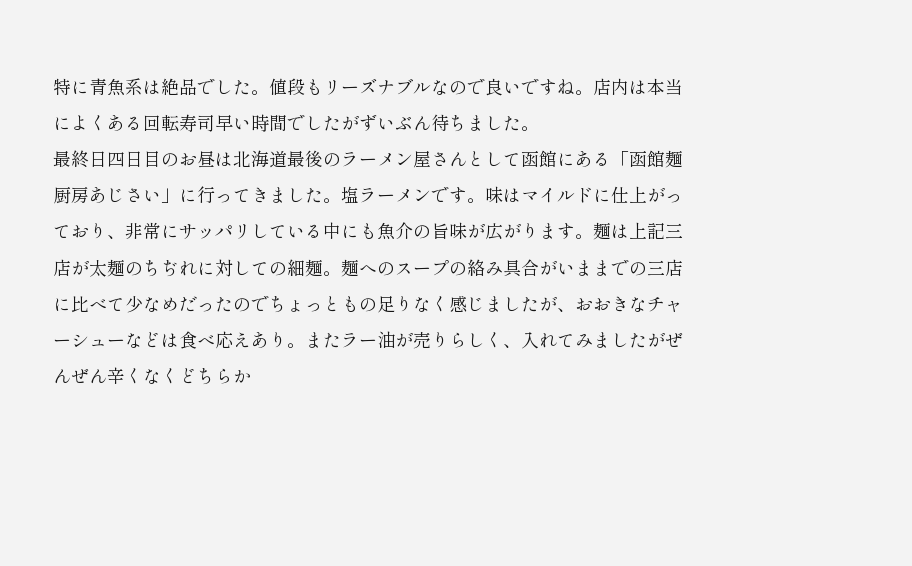特に青魚系は絶品でした。値段もリーズナブルなので良いですね。店内は本当によくある回転寿司早い時間でしたがずいぶん待ちました。
最終日四日目のお昼は北海道最後のラーメン屋さんとして函館にある「函館麺厨房あじさい」に行ってきました。塩ラーメンです。味はマイルドに仕上がっており、非常にサッパリしている中にも魚介の旨味が広がります。麺は上記三店が太麺のちぢれに対しての細麺。麺へのスープの絡み具合がいままでの三店に比べて少なめだったのでちょっともの足りなく感じましたが、おおきなチャーシューなどは食べ応えあり。またラー油が売りらしく、入れてみましたがぜんぜん辛くなくどちらか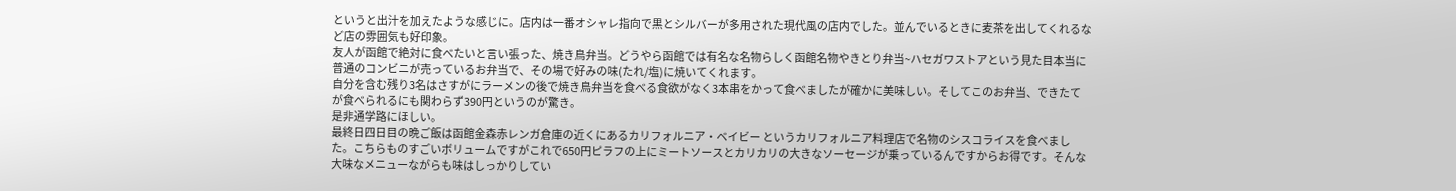というと出汁を加えたような感じに。店内は一番オシャレ指向で黒とシルバーが多用された現代風の店内でした。並んでいるときに麦茶を出してくれるなど店の雰囲気も好印象。
友人が函館で絶対に食べたいと言い張った、焼き鳥弁当。どうやら函館では有名な名物らしく函館名物やきとり弁当~ハセガワストアという見た目本当に普通のコンビニが売っているお弁当で、その場で好みの味(たれ/塩)に焼いてくれます。
自分を含む残り3名はさすがにラーメンの後で焼き鳥弁当を食べる食欲がなく3本串をかって食べましたが確かに美味しい。そしてこのお弁当、できたてが食べられるにも関わらず390円というのが驚き。
是非通学路にほしい。
最終日四日目の晩ご飯は函館金森赤レンガ倉庫の近くにあるカリフォルニア・ベイビー というカリフォルニア料理店で名物のシスコライスを食べました。こちらものすごいボリュームですがこれで650円ピラフの上にミートソースとカリカリの大きなソーセージが乗っているんですからお得です。そんな大味なメニューながらも味はしっかりしてい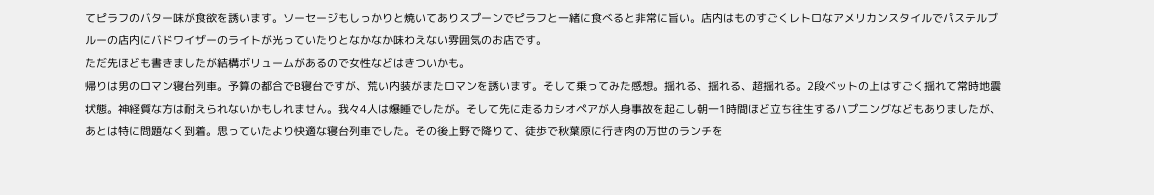てピラフのバター味が食欲を誘います。ソーセージもしっかりと焼いてありスプーンでピラフと一緒に食べると非常に旨い。店内はものすごくレトロなアメリカンスタイルでパステルブルーの店内にバドワイザーのライトが光っていたりとなかなか味わえない雰囲気のお店です。
ただ先ほども書きましたが結構ボリュームがあるので女性などはきついかも。
帰りは男のロマン寝台列車。予算の都合でB寝台ですが、荒い内装がまたロマンを誘います。そして乗ってみた感想。揺れる、揺れる、超揺れる。2段ベットの上はすごく揺れて常時地震状態。神経質な方は耐えられないかもしれません。我々4人は爆睡でしたが。そして先に走るカシオペアが人身事故を起こし朝一1時間ほど立ち往生するハプニングなどもありましたが、あとは特に問題なく到着。思っていたより快適な寝台列車でした。その後上野で降りて、徒歩で秋葉原に行き肉の万世のランチを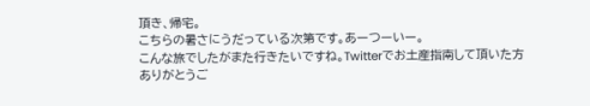頂き、帰宅。
こちらの暑さにうだっている次第です。あーつーいー。
こんな旅でしたがまた行きたいですね。Twitterでお土産指南して頂いた方ありがとうご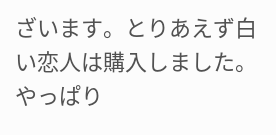ざいます。とりあえず白い恋人は購入しました。やっぱり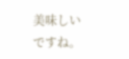美味しいですね。